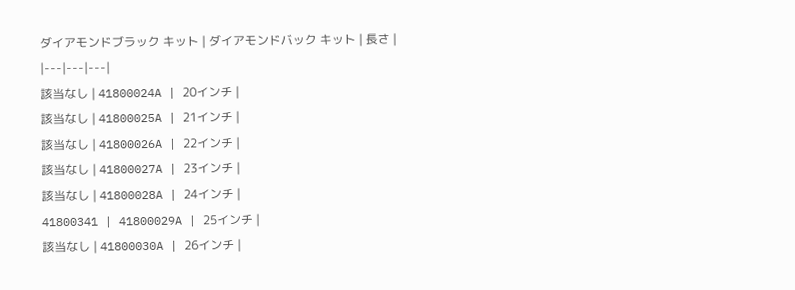ダイアモンドブラック キット | ダイアモンドバック キット | 長さ |
|---|---|---|
該当なし | 41800024A | 20インチ |
該当なし | 41800025A | 21インチ |
該当なし | 41800026A | 22インチ |
該当なし | 41800027A | 23インチ |
該当なし | 41800028A | 24インチ |
41800341 | 41800029A | 25インチ |
該当なし | 41800030A | 26インチ |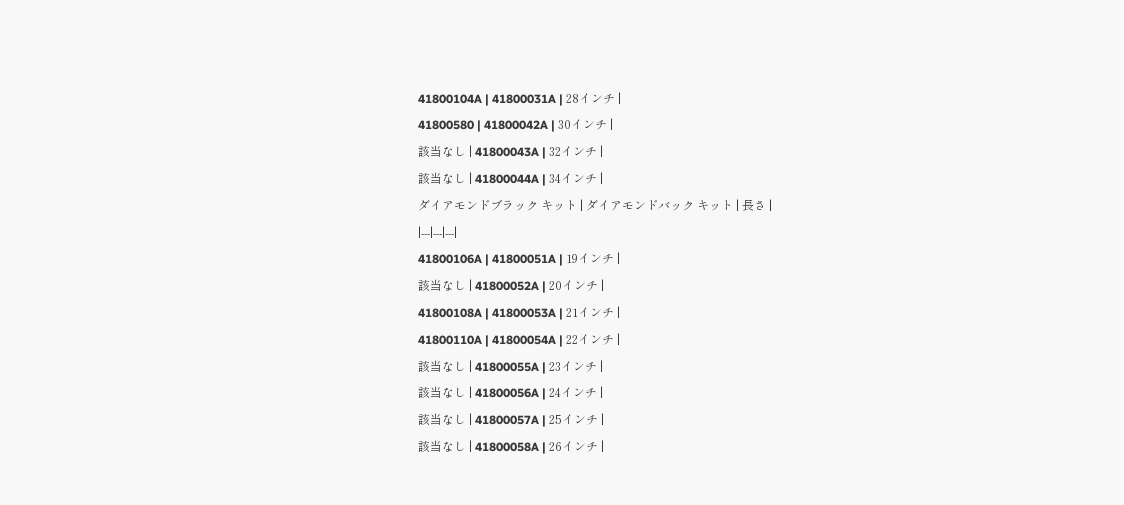41800104A | 41800031A | 28インチ |
41800580 | 41800042A | 30インチ |
該当なし | 41800043A | 32インチ |
該当なし | 41800044A | 34インチ |
ダイアモンドブラック キット | ダイアモンドバック キット | 長さ |
|---|---|---|
41800106A | 41800051A | 19インチ |
該当なし | 41800052A | 20インチ |
41800108A | 41800053A | 21インチ |
41800110A | 41800054A | 22インチ |
該当なし | 41800055A | 23インチ |
該当なし | 41800056A | 24インチ |
該当なし | 41800057A | 25インチ |
該当なし | 41800058A | 26インチ |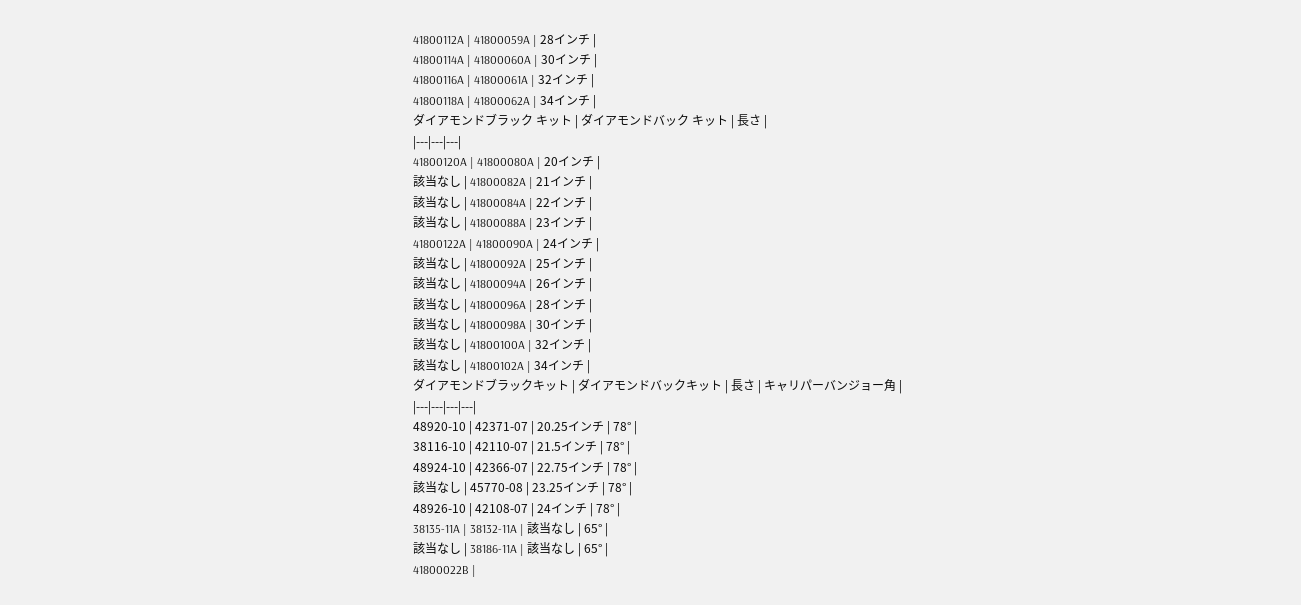41800112A | 41800059A | 28インチ |
41800114A | 41800060A | 30インチ |
41800116A | 41800061A | 32インチ |
41800118A | 41800062A | 34インチ |
ダイアモンドブラック キット | ダイアモンドバック キット | 長さ |
|---|---|---|
41800120A | 41800080A | 20インチ |
該当なし | 41800082A | 21インチ |
該当なし | 41800084A | 22インチ |
該当なし | 41800088A | 23インチ |
41800122A | 41800090A | 24インチ |
該当なし | 41800092A | 25インチ |
該当なし | 41800094A | 26インチ |
該当なし | 41800096A | 28インチ |
該当なし | 41800098A | 30インチ |
該当なし | 41800100A | 32インチ |
該当なし | 41800102A | 34インチ |
ダイアモンドブラックキット | ダイアモンドバックキット | 長さ | キャリパーバンジョー角 |
|---|---|---|---|
48920-10 | 42371-07 | 20.25インチ | 78° |
38116-10 | 42110-07 | 21.5インチ | 78° |
48924-10 | 42366-07 | 22.75インチ | 78° |
該当なし | 45770-08 | 23.25インチ | 78° |
48926-10 | 42108-07 | 24インチ | 78° |
38135-11A | 38132-11A | 該当なし | 65° |
該当なし | 38186-11A | 該当なし | 65° |
41800022B |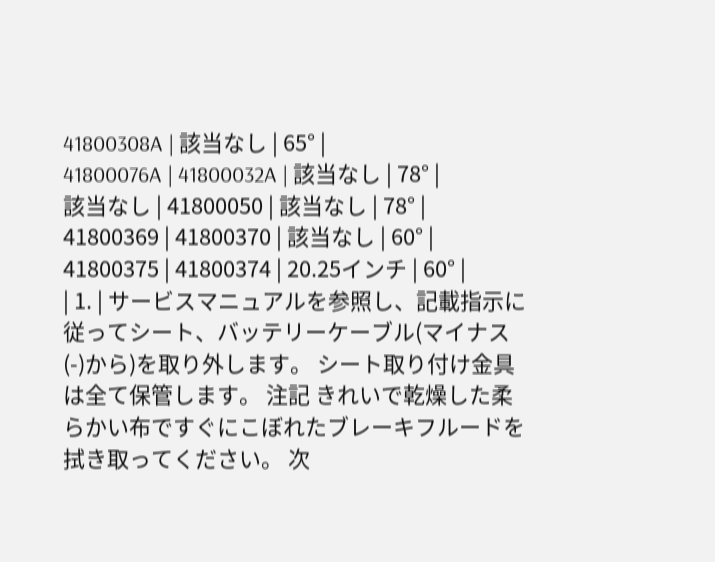41800308A | 該当なし | 65° |
41800076A | 41800032A | 該当なし | 78° |
該当なし | 41800050 | 該当なし | 78° |
41800369 | 41800370 | 該当なし | 60° |
41800375 | 41800374 | 20.25インチ | 60° |
| 1. | サービスマニュアルを参照し、記載指示に従ってシート、バッテリーケーブル(マイナス(-)から)を取り外します。 シート取り付け金具は全て保管します。 注記 きれいで乾燥した柔らかい布ですぐにこぼれたブレーキフルードを拭き取ってください。 次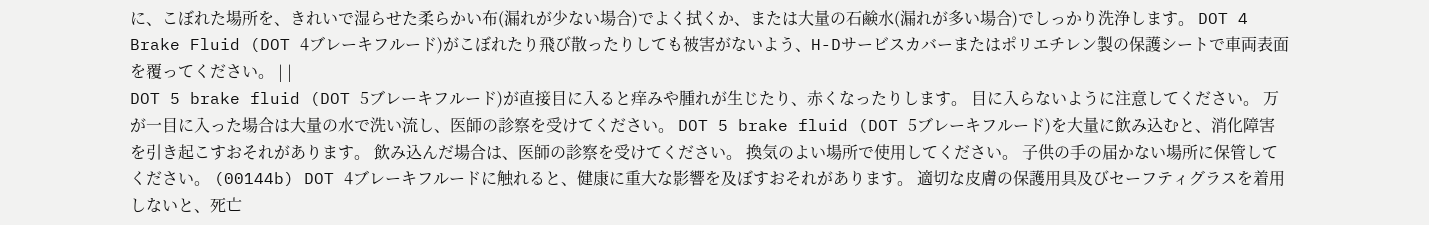に、こぼれた場所を、きれいで湿らせた柔らかい布(漏れが少ない場合)でよく拭くか、または大量の石鹸水(漏れが多い場合)でしっかり洗浄します。 DOT 4 Brake Fluid (DOT 4ブレーキフルード)がこぼれたり飛び散ったりしても被害がないよう、H-Dサービスカバーまたはポリエチレン製の保護シートで車両表面を覆ってください。 | |
DOT 5 brake fluid (DOT 5ブレーキフルード)が直接目に入ると痒みや腫れが生じたり、赤くなったりします。 目に入らないように注意してください。 万が一目に入った場合は大量の水で洗い流し、医師の診察を受けてください。 DOT 5 brake fluid (DOT 5ブレーキフルード)を大量に飲み込むと、消化障害を引き起こすおそれがあります。 飲み込んだ場合は、医師の診察を受けてください。 換気のよい場所で使用してください。 子供の手の届かない場所に保管してください。 (00144b) DOT 4ブレーキフルードに触れると、健康に重大な影響を及ぼすおそれがあります。 適切な皮膚の保護用具及びセーフティグラスを着用しないと、死亡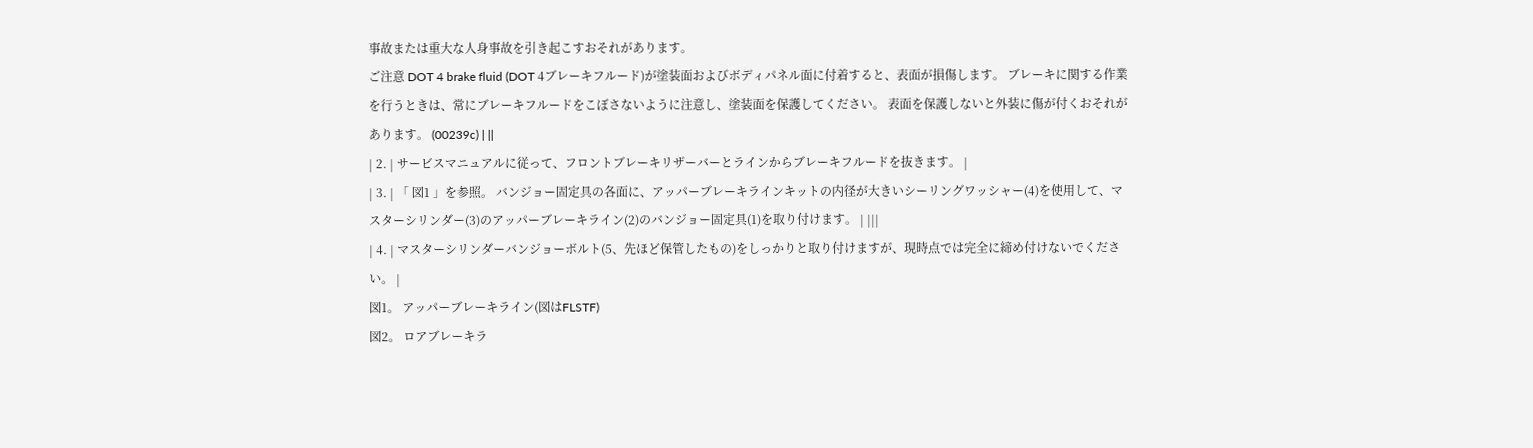事故または重大な人身事故を引き起こすおそれがあります。
ご注意 DOT 4 brake fluid (DOT 4ブレーキフルード)が塗装面およびボディパネル面に付着すると、表面が損傷します。 ブレーキに関する作業を行うときは、常にブレーキフルードをこぼさないように注意し、塗装面を保護してください。 表面を保護しないと外装に傷が付くおそれがあります。 (00239c) | ||
| 2. | サービスマニュアルに従って、フロントブレーキリザーバーとラインからブレーキフルードを抜きます。 |
| 3. | 「 図1 」を参照。 バンジョー固定具の各面に、アッパーブレーキラインキットの内径が大きいシーリングワッシャー(4)を使用して、マスターシリンダー(3)のアッパーブレーキライン(2)のバンジョー固定具(1)を取り付けます。 | |||
| 4. | マスターシリンダーバンジョーボルト(5、先ほど保管したもの)をしっかりと取り付けますが、現時点では完全に締め付けないでください。 |
図1。 アッパーブレーキライン(図はFLSTF)
図2。 ロアブレーキラ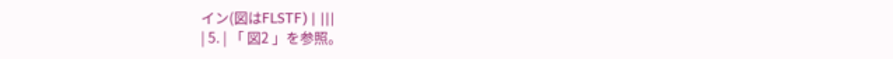イン(図はFLSTF) | |||
| 5. | 「 図2 」を参照。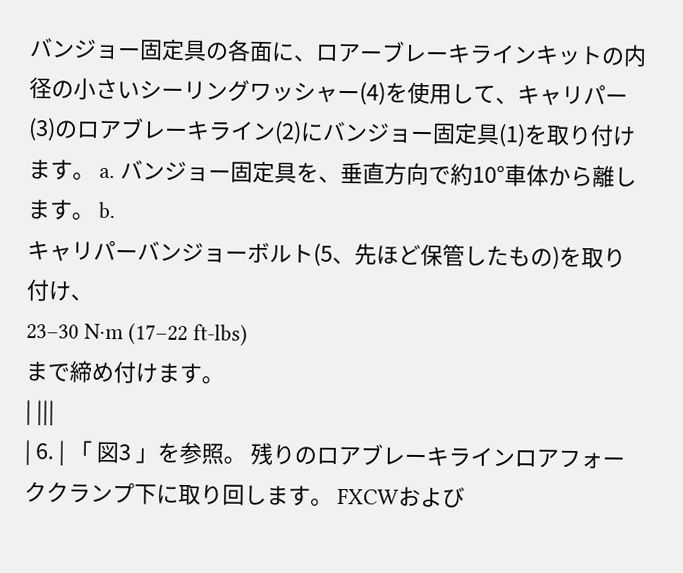バンジョー固定具の各面に、ロアーブレーキラインキットの内径の小さいシーリングワッシャー(4)を使用して、キャリパー(3)のロアブレーキライン(2)にバンジョー固定具(1)を取り付けます。 a. バンジョー固定具を、垂直方向で約10°車体から離します。 b.
キャリパーバンジョーボルト(5、先ほど保管したもの)を取り付け、
23–30 N·m (17–22 ft-lbs)
まで締め付けます。
| |||
| 6. | 「 図3 」を参照。 残りのロアブレーキラインロアフォーククランプ下に取り回します。 FXCWおよび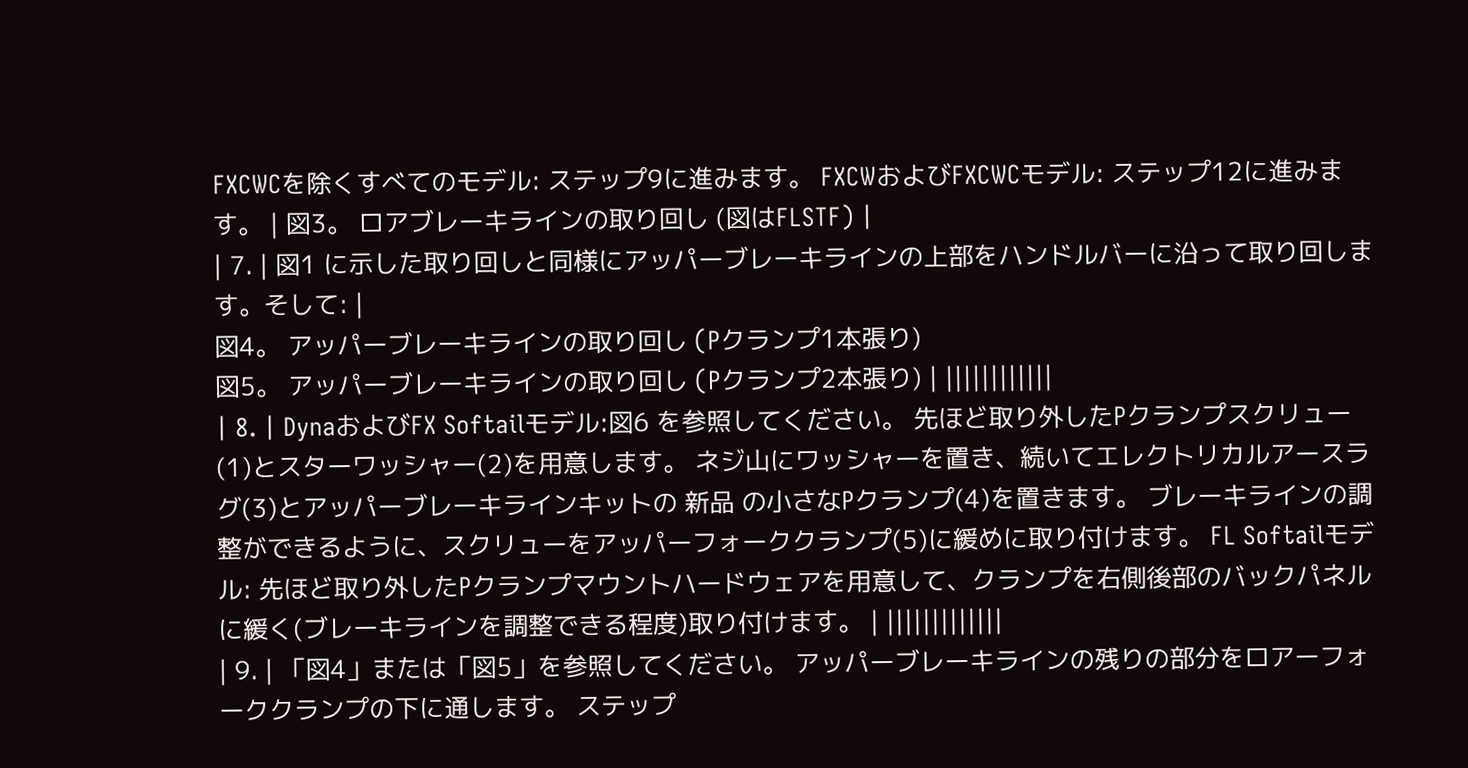FXCWCを除くすべてのモデル: ステップ9に進みます。 FXCWおよびFXCWCモデル: ステップ12に進みます。 | 図3。 ロアブレーキラインの取り回し (図はFLSTF) |
| 7. | 図1 に示した取り回しと同様にアッパーブレーキラインの上部をハンドルバーに沿って取り回します。そして: |
図4。 アッパーブレーキラインの取り回し (Pクランプ1本張り)
図5。 アッパーブレーキラインの取り回し (Pクランプ2本張り) | ||||||||||||
| 8. | DynaおよびFX Softailモデル:図6 を参照してください。 先ほど取り外したPクランプスクリュー(1)とスターワッシャー(2)を用意します。 ネジ山にワッシャーを置き、続いてエレクトリカルアースラグ(3)とアッパーブレーキラインキットの 新品 の小さなPクランプ(4)を置きます。 ブレーキラインの調整ができるように、スクリューをアッパーフォーククランプ(5)に緩めに取り付けます。 FL Softailモデル: 先ほど取り外したPクランプマウントハードウェアを用意して、クランプを右側後部のバックパネルに緩く(ブレーキラインを調整できる程度)取り付けます。 | |||||||||||||
| 9. | 「図4」または「図5」を参照してください。 アッパーブレーキラインの残りの部分をロアーフォーククランプの下に通します。 ステップ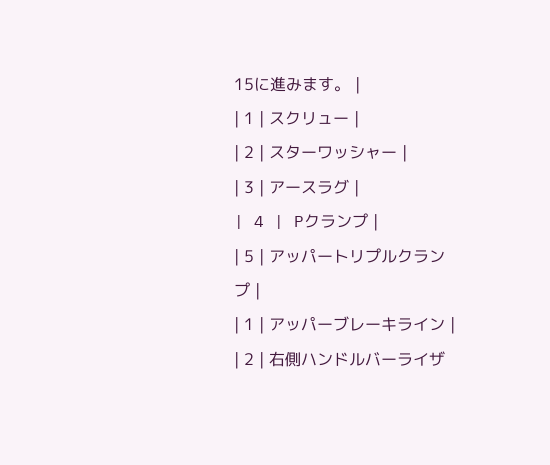15に進みます。 |
| 1 | スクリュー |
| 2 | スターワッシャー |
| 3 | アースラグ |
| 4 | Pクランプ |
| 5 | アッパートリプルクランプ |
| 1 | アッパーブレーキライン |
| 2 | 右側ハンドルバーライザ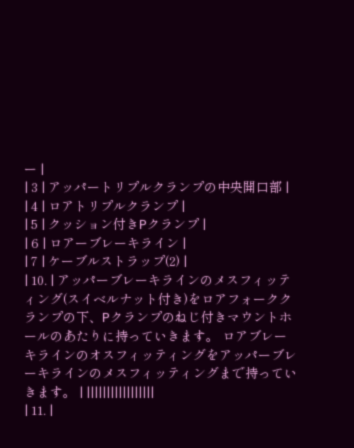ー |
| 3 | アッパートリプルクランプの中央開口部 |
| 4 | ロアトリプルクランプ |
| 5 | クッション付きPクランプ |
| 6 | ロアーブレーキライン |
| 7 | ケーブルストラップ(2) |
| 10. | アッパーブレーキラインのメスフィッティング(スイベルナット付き)をロアフォーククランプの下、Pクランプのねじ付きマウントホールのあたりに持っていきます。 ロアブレーキラインのオスフィッティングをアッパーブレーキラインのメスフィッティングまで持っていきます。 | |||||||||||||||||
| 11. |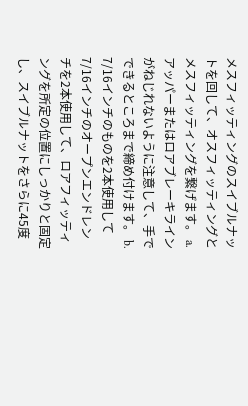メスフィッティングのスイブルナットを回して、オスフィッティングとメスフィッティングを繋げます。 a. アッパーまたはロアブレーキラインがねじれないように注意して、手でできるところまで締め付けます。 b. 7/16インチのものを2本使用して
7/16インチのオープンエンドレンチを2本使用して、ロアフィッティングを所定の位置にしっかりと固定し、スイブルナットをさらに45度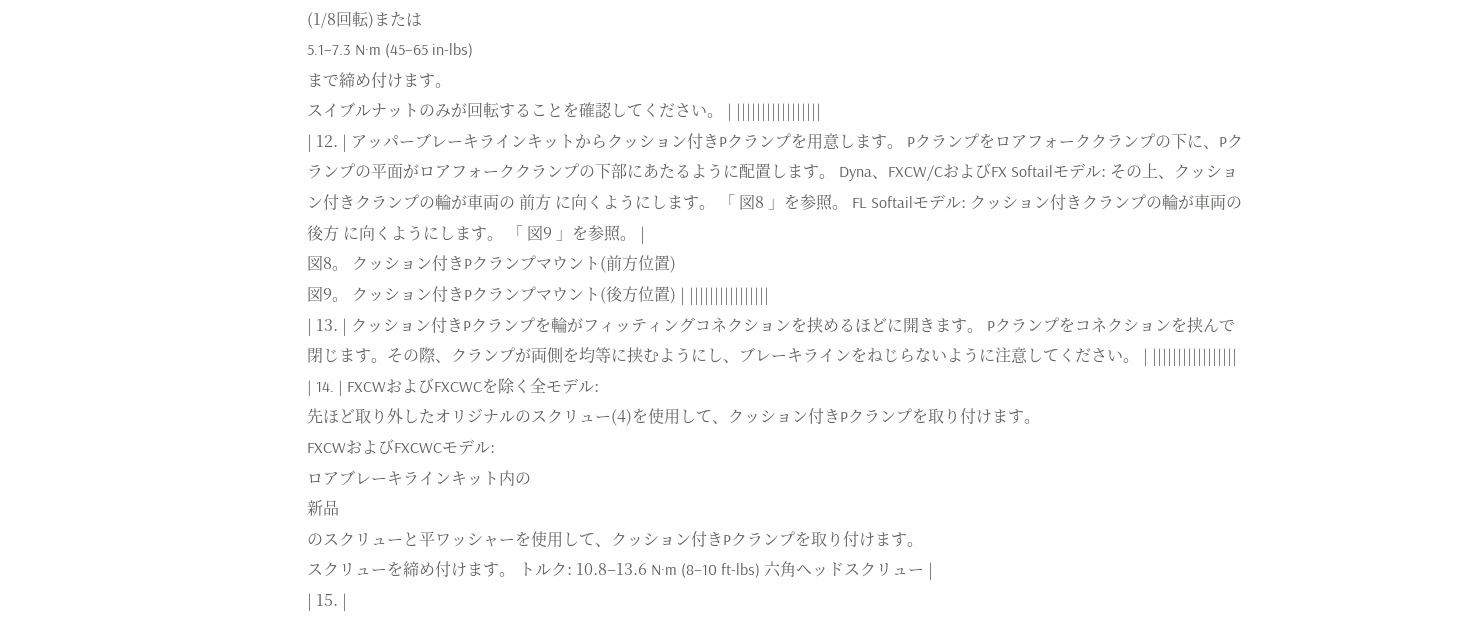(1/8回転)または
5.1–7.3 N·m (45–65 in-lbs)
まで締め付けます。
スイブルナットのみが回転することを確認してください。 | |||||||||||||||||
| 12. | アッパーブレーキラインキットからクッション付きPクランプを用意します。 Pクランプをロアフォーククランプの下に、Pクランプの平面がロアフォーククランプの下部にあたるように配置します。 Dyna、FXCW/CおよびFX Softailモデル: その上、クッション付きクランプの輪が車両の 前方 に向くようにします。 「 図8 」を参照。 FL Softailモデル: クッション付きクランプの輪が車両の 後方 に向くようにします。 「 図9 」を参照。 |
図8。 クッション付きPクランプマウント(前方位置)
図9。 クッション付きPクランプマウント(後方位置) | ||||||||||||||||
| 13. | クッション付きPクランプを輪がフィッティングコネクションを挟めるほどに開きます。 Pクランプをコネクションを挟んで閉じます。その際、クランプが両側を均等に挟むようにし、ブレーキラインをねじらないように注意してください。 | |||||||||||||||||
| 14. | FXCWおよびFXCWCを除く全モデル:
先ほど取り外したオリジナルのスクリュー(4)を使用して、クッション付きPクランプを取り付けます。
FXCWおよびFXCWCモデル:
ロアブレーキラインキット内の
新品
のスクリューと平ワッシャーを使用して、クッション付きPクランプを取り付けます。
スクリューを締め付けます。 トルク: 10.8–13.6 N·m (8–10 ft-lbs) 六角ヘッドスクリュー |
| 15. |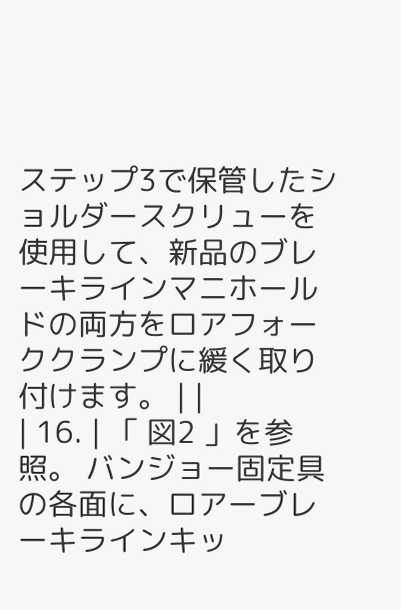ステップ3で保管したショルダースクリューを使用して、新品のブレーキラインマニホールドの両方をロアフォーククランプに緩く取り付けます。 | |
| 16. | 「 図2 」を参照。 バンジョー固定具の各面に、ロアーブレーキラインキッ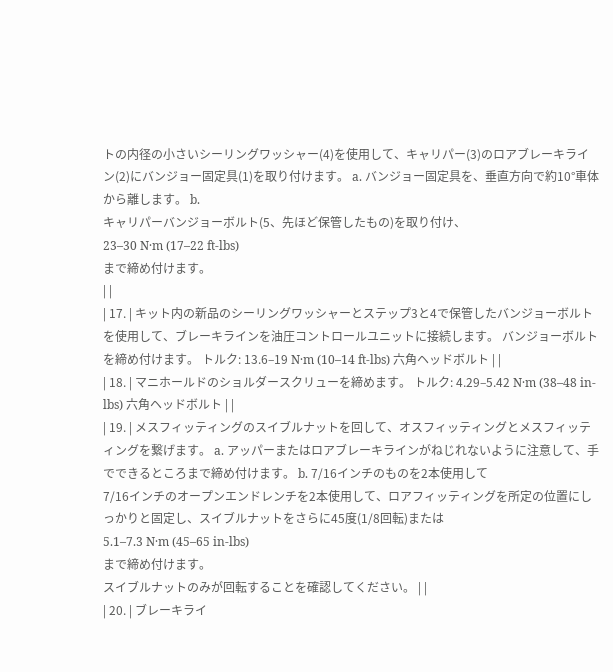トの内径の小さいシーリングワッシャー(4)を使用して、キャリパー(3)のロアブレーキライン(2)にバンジョー固定具(1)を取り付けます。 a. バンジョー固定具を、垂直方向で約10°車体から離します。 b.
キャリパーバンジョーボルト(5、先ほど保管したもの)を取り付け、
23–30 N·m (17–22 ft-lbs)
まで締め付けます。
| |
| 17. | キット内の新品のシーリングワッシャーとステップ3と4で保管したバンジョーボルトを使用して、ブレーキラインを油圧コントロールユニットに接続します。 バンジョーボルトを締め付けます。 トルク: 13.6–19 N·m (10–14 ft-lbs) 六角ヘッドボルト | |
| 18. | マニホールドのショルダースクリューを締めます。 トルク: 4.29–5.42 N·m (38–48 in-lbs) 六角ヘッドボルト | |
| 19. | メスフィッティングのスイブルナットを回して、オスフィッティングとメスフィッティングを繋げます。 a. アッパーまたはロアブレーキラインがねじれないように注意して、手でできるところまで締め付けます。 b. 7/16インチのものを2本使用して
7/16インチのオープンエンドレンチを2本使用して、ロアフィッティングを所定の位置にしっかりと固定し、スイブルナットをさらに45度(1/8回転)または
5.1–7.3 N·m (45–65 in-lbs)
まで締め付けます。
スイブルナットのみが回転することを確認してください。 | |
| 20. | ブレーキライ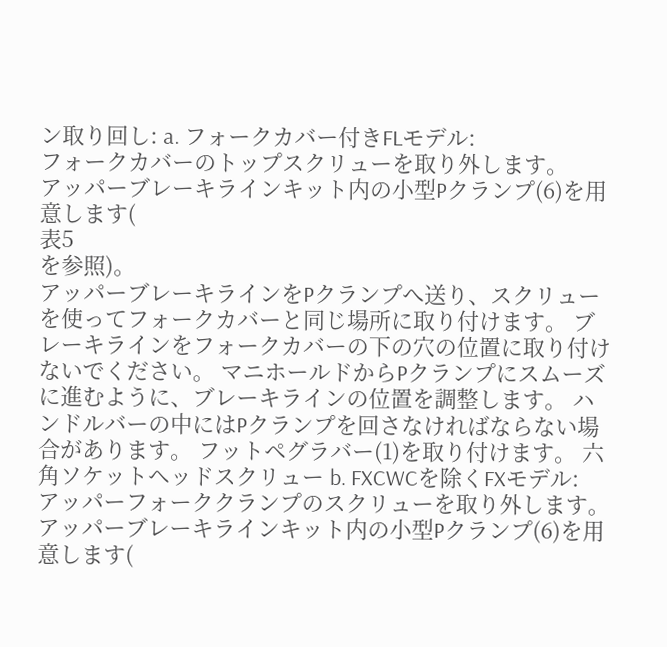ン取り回し: a. フォークカバー付きFLモデル:
フォークカバーのトップスクリューを取り外します。
アッパーブレーキラインキット内の小型Pクランプ(6)を用意します(
表5
を参照)。
アッパーブレーキラインをPクランプへ送り、スクリューを使ってフォークカバーと同じ場所に取り付けます。 ブレーキラインをフォークカバーの下の穴の位置に取り付けないでください。 マニホールドからPクランプにスムーズに進むように、ブレーキラインの位置を調整します。 ハンドルバーの中にはPクランプを回さなければならない場合があります。 フットペグラバー(1)を取り付けます。 六角ソケットヘッドスクリュー b. FXCWCを除くFXモデル:
アッパーフォーククランプのスクリューを取り外します。
アッパーブレーキラインキット内の小型Pクランプ(6)を用意します(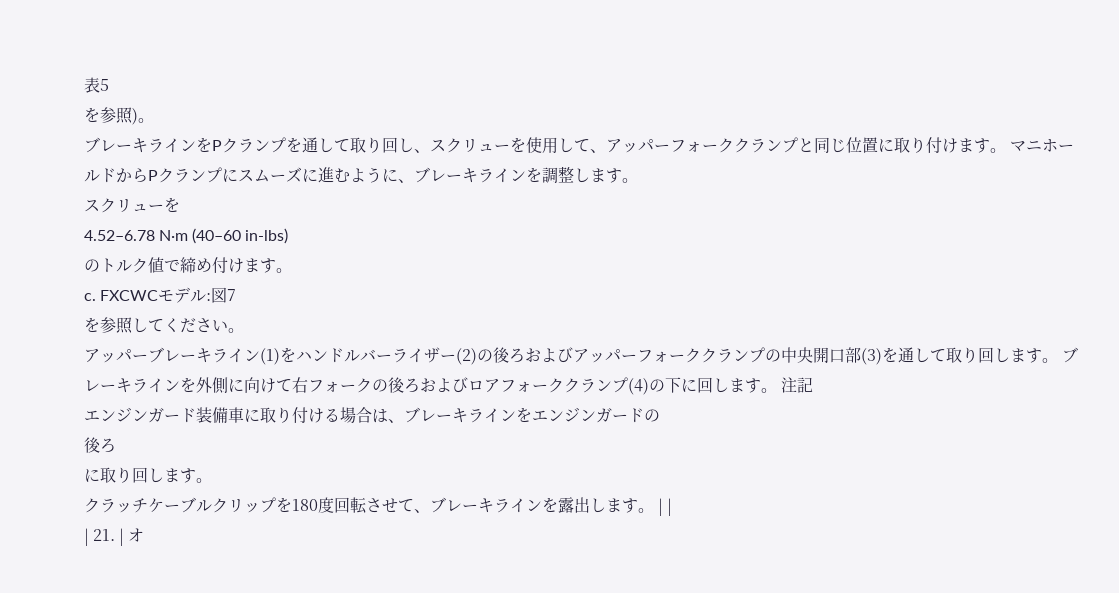表5
を参照)。
ブレーキラインをPクランプを通して取り回し、スクリューを使用して、アッパーフォーククランプと同じ位置に取り付けます。 マニホールドからPクランプにスムーズに進むように、ブレーキラインを調整します。
スクリューを
4.52–6.78 N·m (40–60 in-lbs)
のトルク値で締め付けます。
c. FXCWCモデル:図7
を参照してください。
アッパーブレーキライン(1)をハンドルバーライザー(2)の後ろおよびアッパーフォーククランプの中央開口部(3)を通して取り回します。 ブレーキラインを外側に向けて右フォークの後ろおよびロアフォーククランプ(4)の下に回します。 注記
エンジンガード装備車に取り付ける場合は、ブレーキラインをエンジンガードの
後ろ
に取り回します。
クラッチケーブルクリップを180度回転させて、ブレーキラインを露出します。 | |
| 21. | オ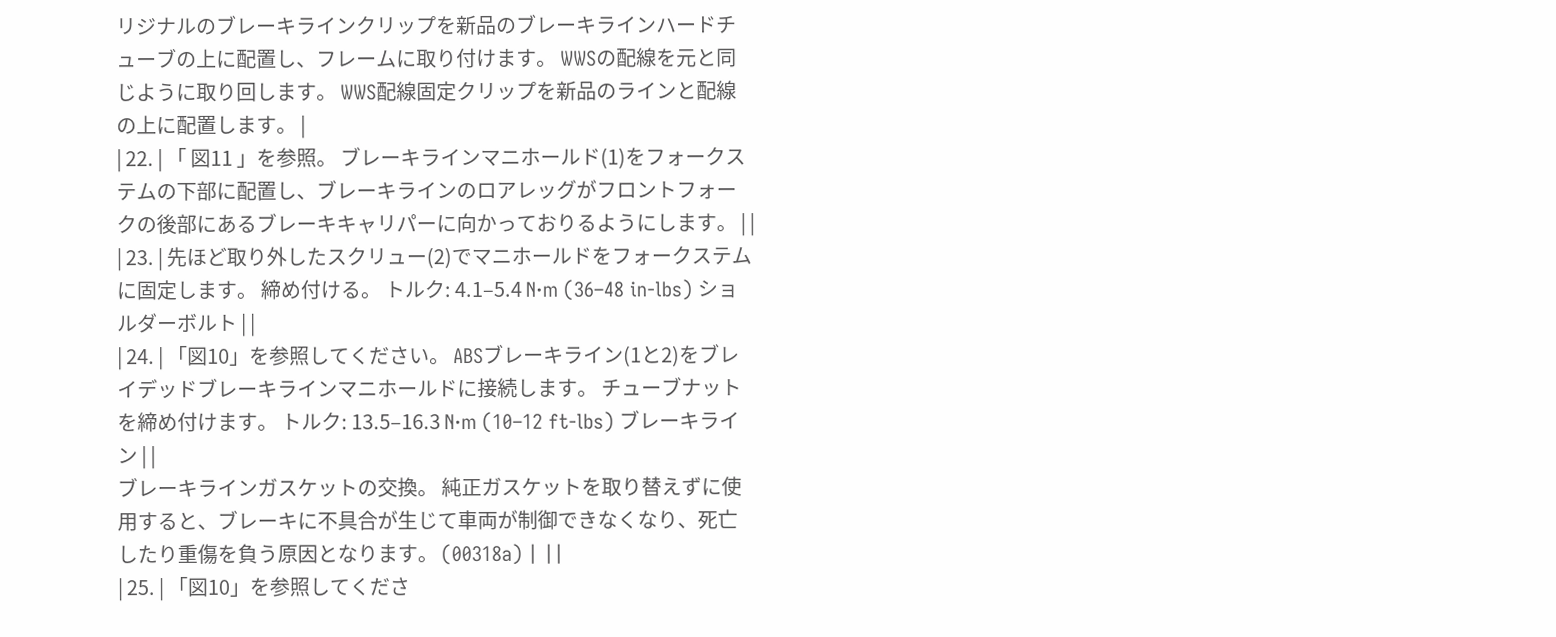リジナルのブレーキラインクリップを新品のブレーキラインハードチューブの上に配置し、フレームに取り付けます。 WWSの配線を元と同じように取り回します。 WWS配線固定クリップを新品のラインと配線の上に配置します。 |
| 22. | 「 図11 」を参照。 ブレーキラインマニホールド(1)をフォークステムの下部に配置し、ブレーキラインのロアレッグがフロントフォークの後部にあるブレーキキャリパーに向かっておりるようにします。 | |
| 23. | 先ほど取り外したスクリュー(2)でマニホールドをフォークステムに固定します。 締め付ける。 トルク: 4.1–5.4 N·m (36–48 in-lbs) ショルダーボルト | |
| 24. | 「図10」を参照してください。 ABSブレーキライン(1と2)をブレイデッドブレーキラインマニホールドに接続します。 チューブナットを締め付けます。 トルク: 13.5–16.3 N·m (10–12 ft-lbs) ブレーキライン | |
ブレーキラインガスケットの交換。 純正ガスケットを取り替えずに使用すると、ブレーキに不具合が生じて車両が制御できなくなり、死亡したり重傷を負う原因となります。 (00318a) | ||
| 25. | 「図10」を参照してくださ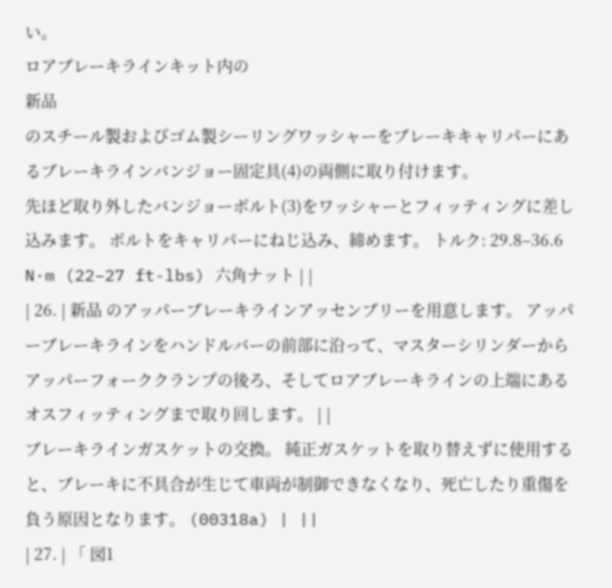い。
ロアブレーキラインキット内の
新品
のスチール製およびゴム製シーリングワッシャーをブレーキキャリパーにあるブレーキラインバンジョー固定具(4)の両側に取り付けます。
先ほど取り外したバンジョーボルト(3)をワッシャーとフィッティングに差し込みます。 ボルトをキャリパーにねじ込み、締めます。 トルク: 29.8–36.6 N·m (22–27 ft-lbs) 六角ナット | |
| 26. | 新品 のアッパーブレーキラインアッセンブリーを用意します。 アッパーブレーキラインをハンドルバーの前部に沿って、マスターシリンダーからアッパーフォーククランプの後ろ、そしてロアブレーキラインの上端にあるオスフィッティングまで取り回します。 | |
ブレーキラインガスケットの交換。 純正ガスケットを取り替えずに使用すると、ブレーキに不具合が生じて車両が制御できなくなり、死亡したり重傷を負う原因となります。 (00318a) | ||
| 27. | 「 図1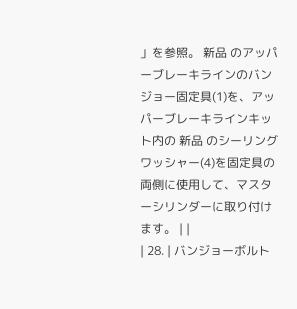」を参照。 新品 のアッパーブレーキラインのバンジョー固定具(1)を、アッパーブレーキラインキット内の 新品 のシーリングワッシャー(4)を固定具の両側に使用して、マスターシリンダーに取り付けます。 | |
| 28. | バンジョーボルト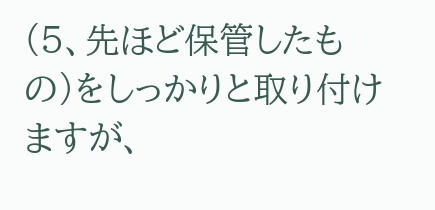(5、先ほど保管したもの)をしっかりと取り付けますが、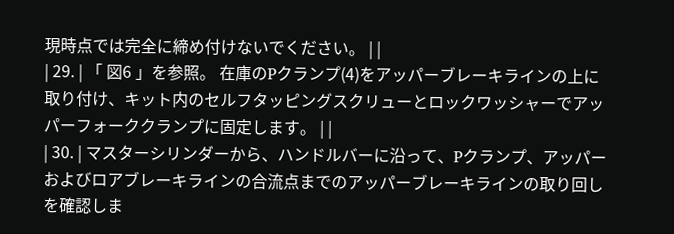現時点では完全に締め付けないでください。 | |
| 29. | 「 図6 」を参照。 在庫のPクランプ(4)をアッパーブレーキラインの上に取り付け、キット内のセルフタッピングスクリューとロックワッシャーでアッパーフォーククランプに固定します。 | |
| 30. | マスターシリンダーから、ハンドルバーに沿って、Pクランプ、アッパーおよびロアブレーキラインの合流点までのアッパーブレーキラインの取り回しを確認しま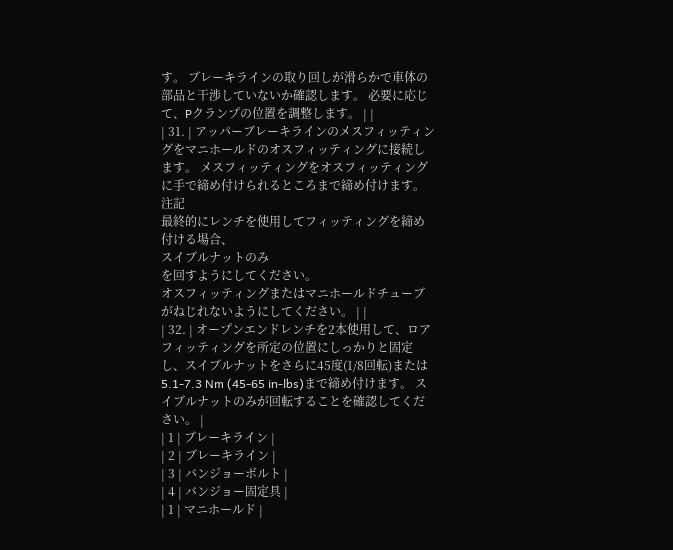す。 ブレーキラインの取り回しが滑らかで車体の部品と干渉していないか確認します。 必要に応じて、Pクランプの位置を調整します。 | |
| 31. | アッパーブレーキラインのメスフィッティングをマニホールドのオスフィッティングに接続します。 メスフィッティングをオスフィッティングに手で締め付けられるところまで締め付けます。 注記
最終的にレンチを使用してフィッティングを締め付ける場合、
スイブルナットのみ
を回すようにしてください。
オスフィッティングまたはマニホールドチューブがねじれないようにしてください。 | |
| 32. | オープンエンドレンチを2本使用して、ロアフィッティングを所定の位置にしっかりと固定し、スイブルナットをさらに45度(1/8回転)または5.1-7.3 Nm (45-65 in-lbs)まで締め付けます。 スイブルナットのみが回転することを確認してください。 |
| 1 | ブレーキライン |
| 2 | ブレーキライン |
| 3 | バンジョーボルト |
| 4 | バンジョー固定具 |
| 1 | マニホールド |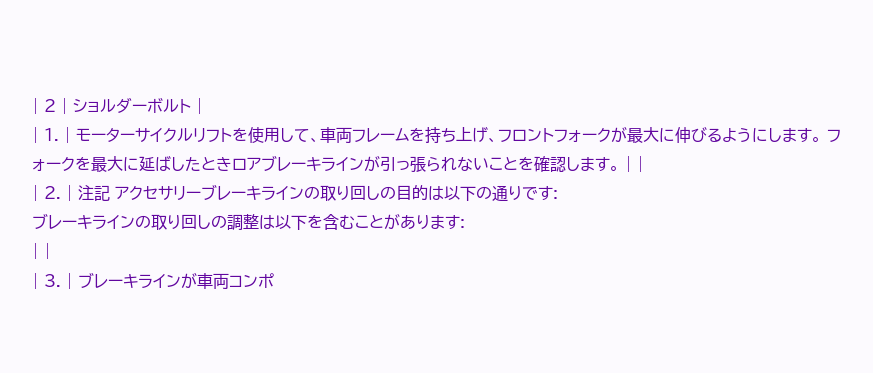| 2 | ショルダーボルト |
| 1. | モーターサイクルリフトを使用して、車両フレームを持ち上げ、フロントフォークが最大に伸びるようにします。 フォークを最大に延ばしたときロアブレーキラインが引っ張られないことを確認します。 | |
| 2. | 注記 アクセサリーブレーキラインの取り回しの目的は以下の通りです:
ブレーキラインの取り回しの調整は以下を含むことがあります:
| |
| 3. | ブレーキラインが車両コンポ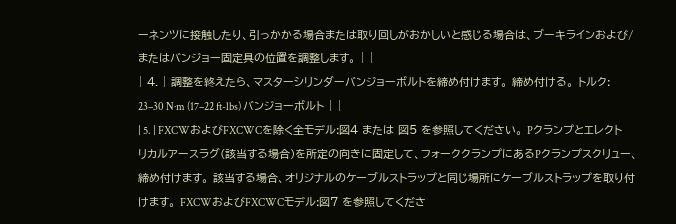ーネンツに接触したり、引っかかる場合または取り回しがおかしいと感じる場合は、ブーキラインおよび/またはバンジョー固定具の位置を調整します。 | |
| 4. | 調整を終えたら、マスターシリンダーバンジョーボルトを締め付けます。 締め付ける。 トルク: 23–30 N·m (17–22 ft-lbs) バンジョーボルト | |
| 5. | FXCWおよびFXCWCを除く全モデル:図4 または 図5 を参照してください。 Pクランプとエレクトリカルアースラグ(該当する場合)を所定の向きに固定して、フォーククランプにあるPクランプスクリュー、締め付けます。 該当する場合、オリジナルのケーブルストラップと同じ場所にケーブルストラップを取り付けます。 FXCWおよびFXCWCモデル:図7 を参照してくださ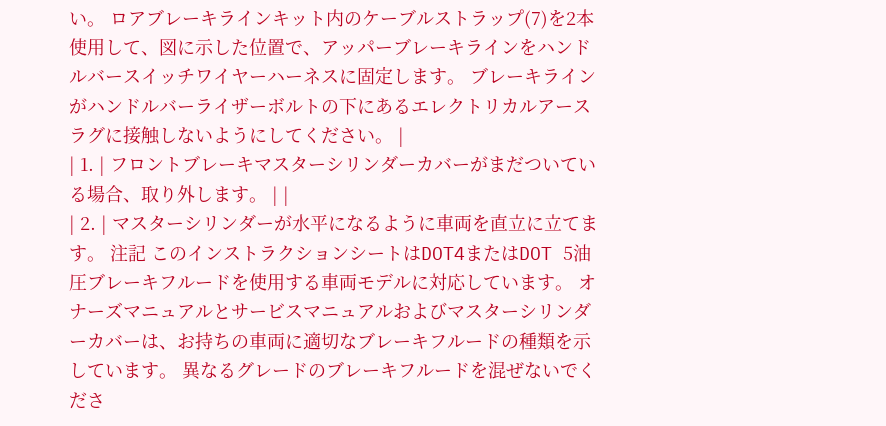い。 ロアブレーキラインキット内のケーブルストラップ(7)を2本使用して、図に示した位置で、アッパーブレーキラインをハンドルバースイッチワイヤーハーネスに固定します。 ブレーキラインがハンドルバーライザーボルトの下にあるエレクトリカルアースラグに接触しないようにしてください。 |
| 1. | フロントブレーキマスターシリンダーカバーがまだついている場合、取り外します。 | |
| 2. | マスターシリンダーが水平になるように車両を直立に立てます。 注記 このインストラクションシートはDOT4またはDOT 5油圧ブレーキフルードを使用する車両モデルに対応しています。 オナーズマニュアルとサービスマニュアルおよびマスターシリンダーカバーは、お持ちの車両に適切なブレーキフルードの種類を示しています。 異なるグレードのブレーキフルードを混ぜないでくださ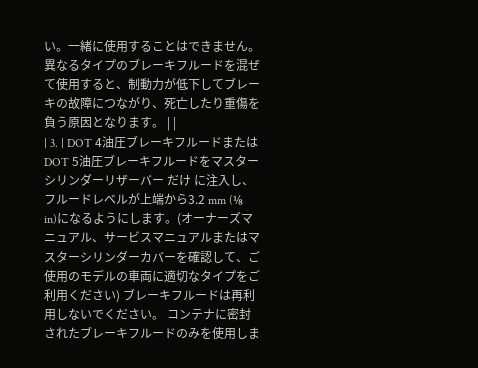い。一緒に使用することはできません。 異なるタイプのブレーキフルードを混ぜて使用すると、制動力が低下してブレーキの故障につながり、死亡したり重傷を負う原因となります。 | |
| 3. | DOT 4油圧ブレーキフルードまたはDOT 5油圧ブレーキフルードをマスターシリンダーリザーバー だけ に注入し、フルードレベルが上端から3.2 mm (⅛ in)になるようにします。(オーナーズマニュアル、サービスマニュアルまたはマスターシリンダーカバーを確認して、ご使用のモデルの車両に適切なタイプをご利用ください) ブレーキフルードは再利用しないでください。 コンテナに密封されたブレーキフルードのみを使用しま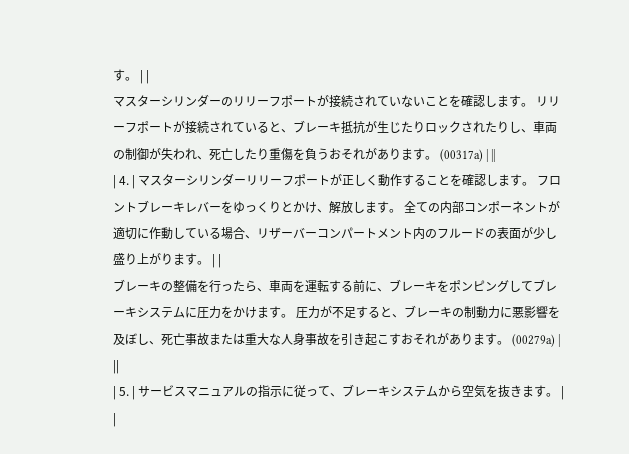す。 | |
マスターシリンダーのリリーフポートが接続されていないことを確認します。 リリーフポートが接続されていると、ブレーキ抵抗が生じたりロックされたりし、車両の制御が失われ、死亡したり重傷を負うおそれがあります。 (00317a) | ||
| 4. | マスターシリンダーリリーフポートが正しく動作することを確認します。 フロントブレーキレバーをゆっくりとかけ、解放します。 全ての内部コンポーネントが適切に作動している場合、リザーバーコンパートメント内のフルードの表面が少し盛り上がります。 | |
ブレーキの整備を行ったら、車両を運転する前に、ブレーキをポンピングしてブレーキシステムに圧力をかけます。 圧力が不足すると、ブレーキの制動力に悪影響を及ぼし、死亡事故または重大な人身事故を引き起こすおそれがあります。 (00279a) | ||
| 5. | サービスマニュアルの指示に従って、ブレーキシステムから空気を抜きます。 | |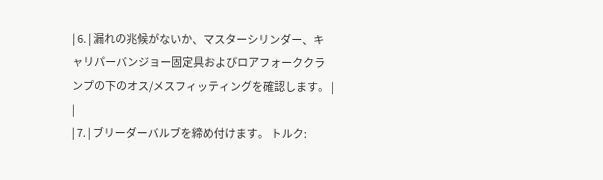| 6. | 漏れの兆候がないか、マスターシリンダー、キャリパーバンジョー固定具およびロアフォーククランプの下のオス/メスフィッティングを確認します。 | |
| 7. | ブリーダーバルブを締め付けます。 トルク: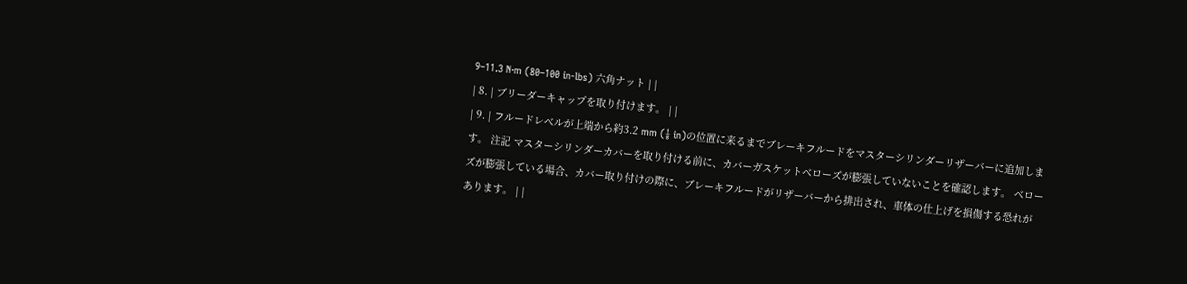9–11.3 N·m (80–100 in-lbs) 六角ナット | |
| 8. | ブリーダーキャップを取り付けます。 | |
| 9. | フルードレベルが上端から約3.2 mm (⅛ in)の位置に来るまでブレーキフルードをマスターシリンダーリザーバーに追加します。 注記 マスターシリンダーカバーを取り付ける前に、カバーガスケットベローズが膨張していないことを確認します。 ベローズが膨張している場合、カバー取り付けの際に、ブレーキフルードがリザーバーから排出され、車体の仕上げを損傷する恐れがあります。 | |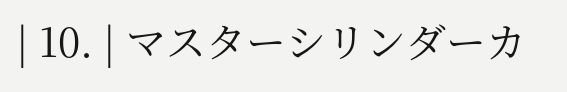| 10. | マスターシリンダーカ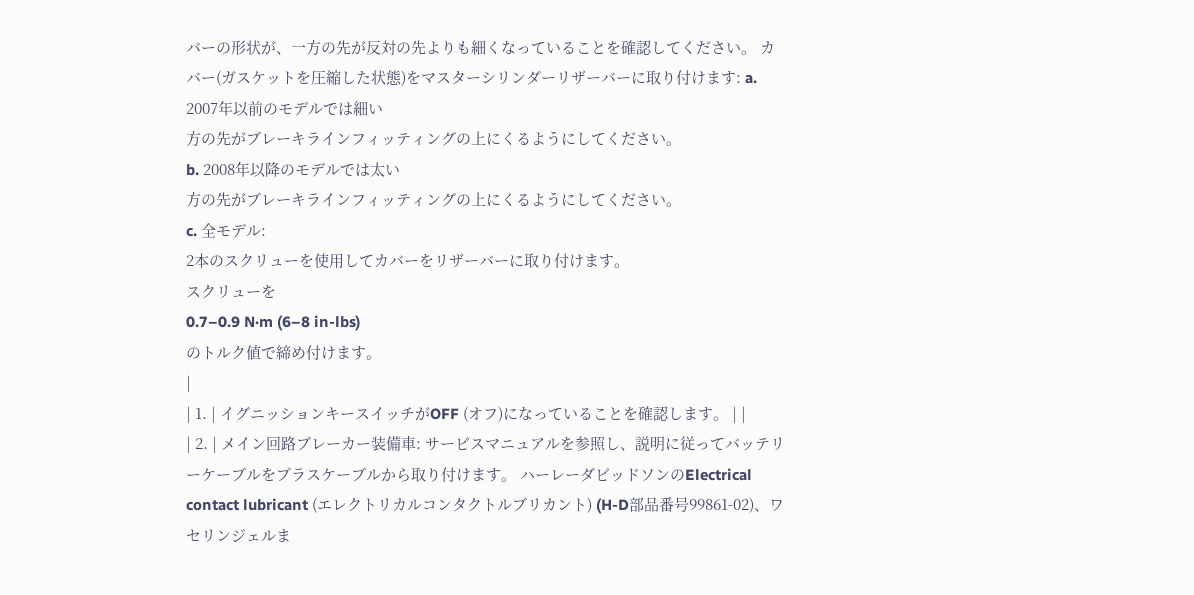バーの形状が、一方の先が反対の先よりも細くなっていることを確認してください。 カバー(ガスケットを圧縮した状態)をマスターシリンダーリザーバーに取り付けます: a. 2007年以前のモデルでは細い
方の先がブレーキラインフィッティングの上にくるようにしてください。
b. 2008年以降のモデルでは太い
方の先がブレーキラインフィッティングの上にくるようにしてください。
c. 全モデル:
2本のスクリューを使用してカバーをリザーバーに取り付けます。
スクリューを
0.7–0.9 N·m (6–8 in-lbs)
のトルク値で締め付けます。
|
| 1. | イグニッションキースイッチがOFF (オフ)になっていることを確認します。 | |
| 2. | メイン回路ブレーカー装備車: サービスマニュアルを参照し、説明に従ってバッテリーケーブルをプラスケーブルから取り付けます。 ハーレーダビッドソンのElectrical contact lubricant (エレクトリカルコンタクトルブリカント) (H-D部品番号99861-02)、ワセリンジェルま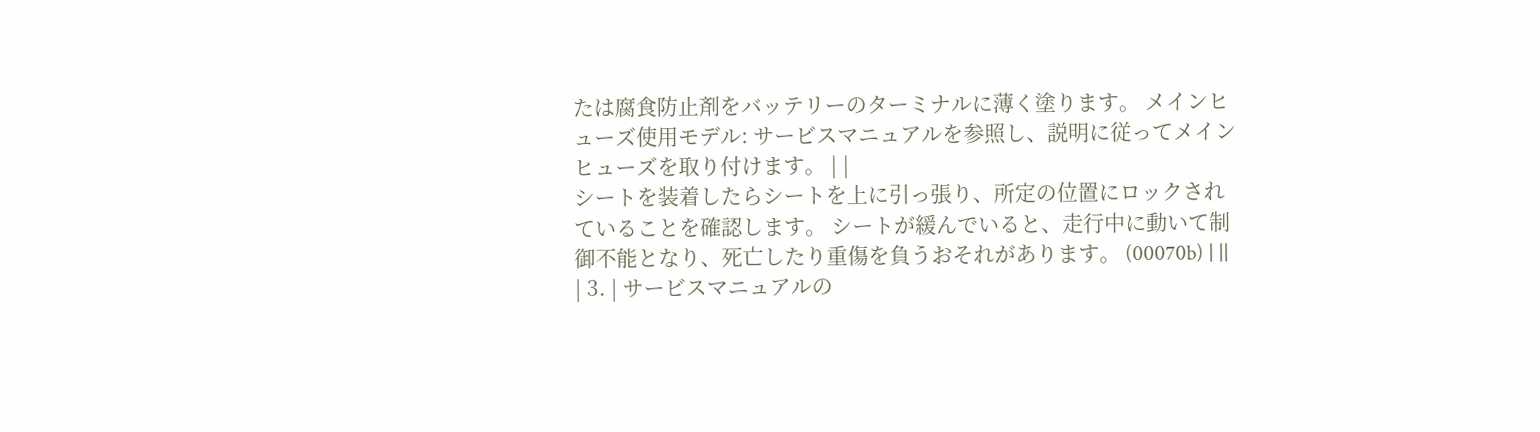たは腐食防止剤をバッテリーのターミナルに薄く塗ります。 メインヒューズ使用モデル: サービスマニュアルを参照し、説明に従ってメインヒューズを取り付けます。 | |
シートを装着したらシートを上に引っ張り、所定の位置にロックされていることを確認します。 シートが緩んでいると、走行中に動いて制御不能となり、死亡したり重傷を負うおそれがあります。 (00070b) | ||
| 3. | サービスマニュアルの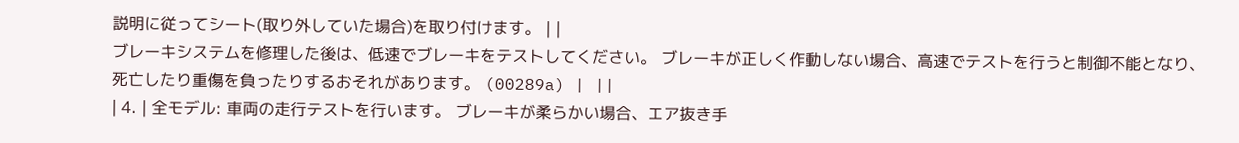説明に従ってシート(取り外していた場合)を取り付けます。 | |
ブレーキシステムを修理した後は、低速でブレーキをテストしてください。 ブレーキが正しく作動しない場合、高速でテストを行うと制御不能となり、死亡したり重傷を負ったりするおそれがあります。 (00289a) | ||
| 4. | 全モデル: 車両の走行テストを行います。 ブレーキが柔らかい場合、エア抜き手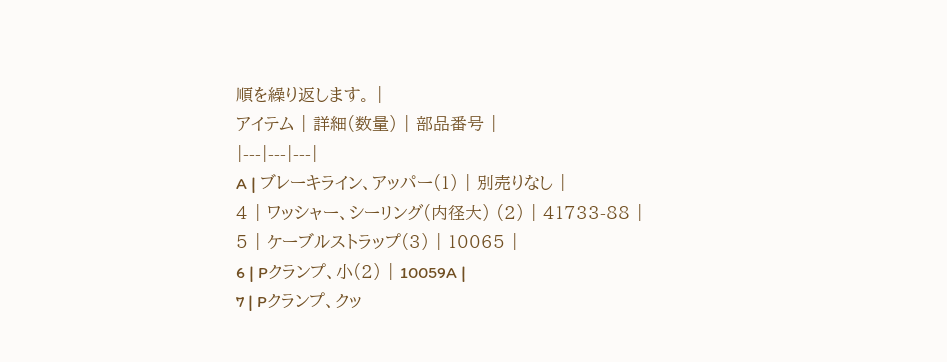順を繰り返します。 |
アイテム | 詳細(数量) | 部品番号 |
|---|---|---|
A | ブレーキライン、アッパー(1) | 別売りなし |
4 | ワッシャー、シーリング(内径大) (2) | 41733-88 |
5 | ケーブルストラップ(3) | 10065 |
6 | Pクランプ、小(2) | 10059A |
7 | Pクランプ、クッ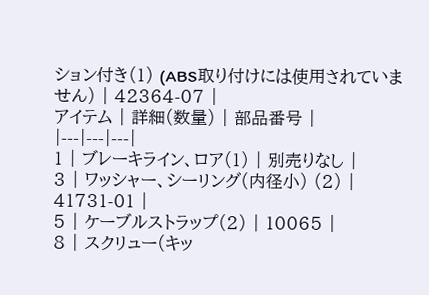ション付き(1) (ABS取り付けには使用されていません) | 42364-07 |
アイテム | 詳細(数量) | 部品番号 |
|---|---|---|
1 | ブレーキライン、ロア(1) | 別売りなし |
3 | ワッシャー、シーリング(内径小) (2) | 41731-01 |
5 | ケーブルストラップ(2) | 10065 |
8 | スクリュー(キッ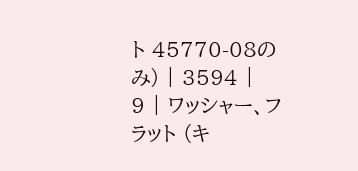ト 45770-08のみ) | 3594 |
9 | ワッシャー、フラット (キ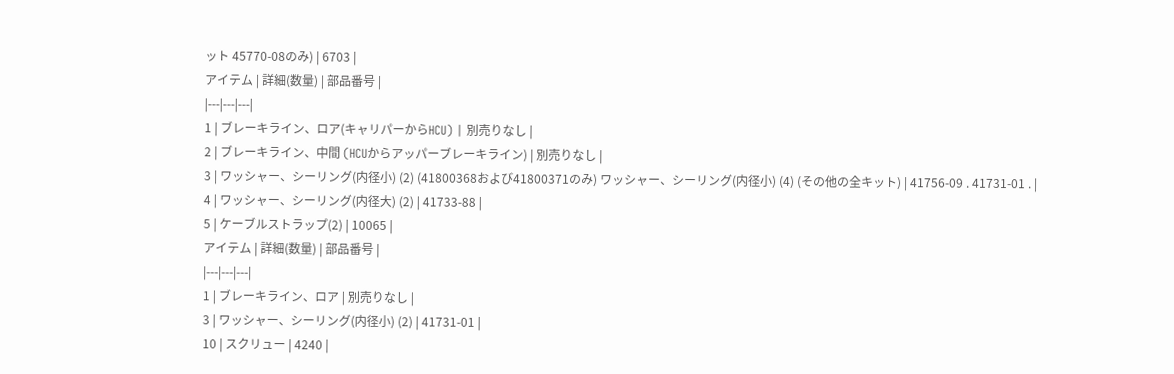ット 45770-08のみ) | 6703 |
アイテム | 詳細(数量) | 部品番号 |
|---|---|---|
1 | ブレーキライン、ロア(キャリパーからHCU) | 別売りなし |
2 | ブレーキライン、中間 (HCUからアッパーブレーキライン) | 別売りなし |
3 | ワッシャー、シーリング(内径小) (2) (41800368および41800371のみ) ワッシャー、シーリング(内径小) (4) (その他の全キット) | 41756-09 . 41731-01 . |
4 | ワッシャー、シーリング(内径大) (2) | 41733-88 |
5 | ケーブルストラップ(2) | 10065 |
アイテム | 詳細(数量) | 部品番号 |
|---|---|---|
1 | ブレーキライン、ロア | 別売りなし |
3 | ワッシャー、シーリング(内径小) (2) | 41731-01 |
10 | スクリュー | 4240 |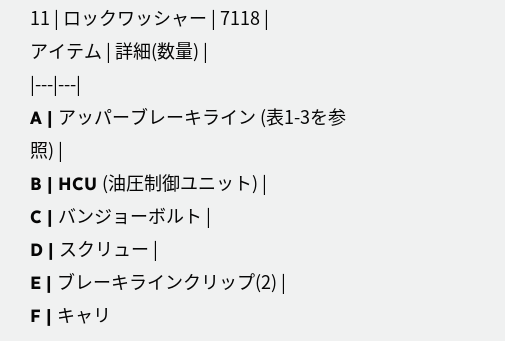11 | ロックワッシャー | 7118 |
アイテム | 詳細(数量) |
|---|---|
A | アッパーブレーキライン (表1-3を参照) |
B | HCU (油圧制御ユニット) |
C | バンジョーボルト |
D | スクリュー |
E | ブレーキラインクリップ(2) |
F | キャリ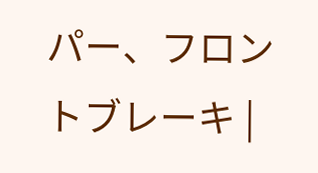パー、フロントブレーキ |